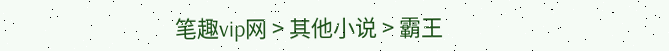笔趣vip网 > 其他小说 > 霸王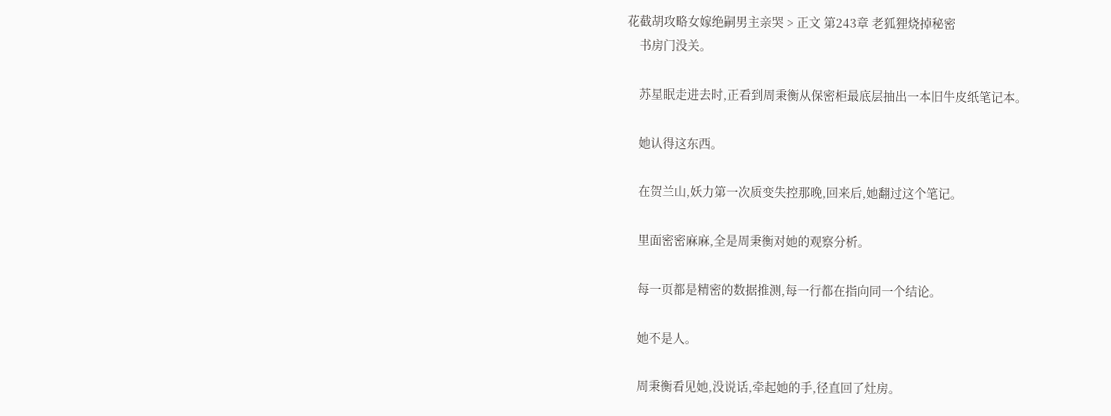花截胡攻略女嫁绝嗣男主亲哭 > 正文 第243章 老狐狸烧掉秘密
    书房门没关。

    苏星眠走进去时,正看到周秉衡从保密柜最底层抽出一本旧牛皮纸笔记本。

    她认得这东西。

    在贺兰山,妖力第一次质变失控那晚,回来后,她翻过这个笔记。

    里面密密麻麻,全是周秉衡对她的观察分析。

    每一页都是精密的数据推测,每一行都在指向同一个结论。

    她不是人。

    周秉衡看见她,没说话,牵起她的手,径直回了灶房。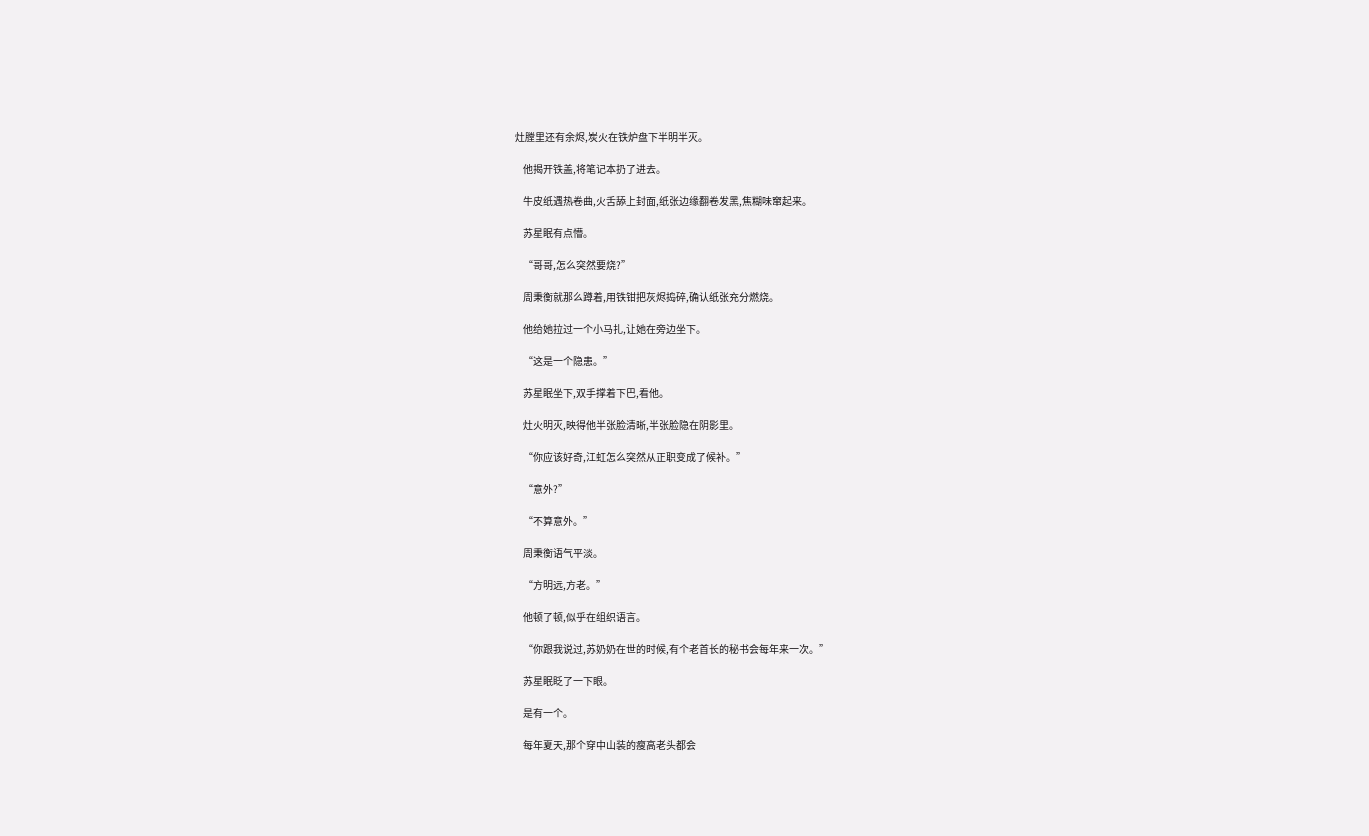灶膛里还有余烬,炭火在铁炉盘下半明半灭。

    他揭开铁盖,将笔记本扔了进去。

    牛皮纸遇热卷曲,火舌舔上封面,纸张边缘翻卷发黑,焦糊味窜起来。

    苏星眠有点懵。

    “哥哥,怎么突然要烧?”

    周秉衡就那么蹲着,用铁钳把灰烬捣碎,确认纸张充分燃烧。

    他给她拉过一个小马扎,让她在旁边坐下。

    “这是一个隐患。”

    苏星眠坐下,双手撑着下巴,看他。

    灶火明灭,映得他半张脸清晰,半张脸隐在阴影里。

    “你应该好奇,江虹怎么突然从正职变成了候补。”

    “意外?”

    “不算意外。”

    周秉衡语气平淡。

    “方明远,方老。”

    他顿了顿,似乎在组织语言。

    “你跟我说过,苏奶奶在世的时候,有个老首长的秘书会每年来一次。”

    苏星眠眨了一下眼。

    是有一个。

    每年夏天,那个穿中山装的瘦高老头都会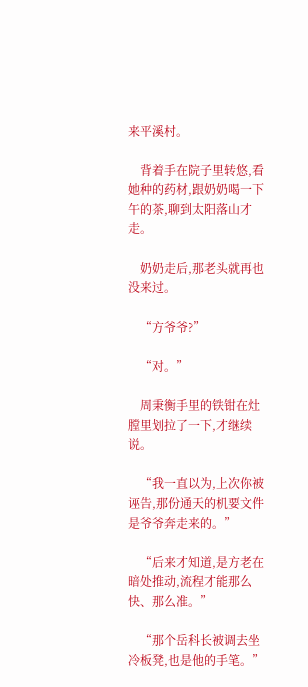来平溪村。

    背着手在院子里转悠,看她种的药材,跟奶奶喝一下午的茶,聊到太阳落山才走。

    奶奶走后,那老头就再也没来过。

    “方爷爷?”

    “对。”

    周秉衡手里的铁钳在灶膛里划拉了一下,才继续说。

    “我一直以为,上次你被诬告,那份通天的机要文件是爷爷奔走来的。”

    “后来才知道,是方老在暗处推动,流程才能那么快、那么准。”

    “那个岳科长被调去坐冷板凳,也是他的手笔。”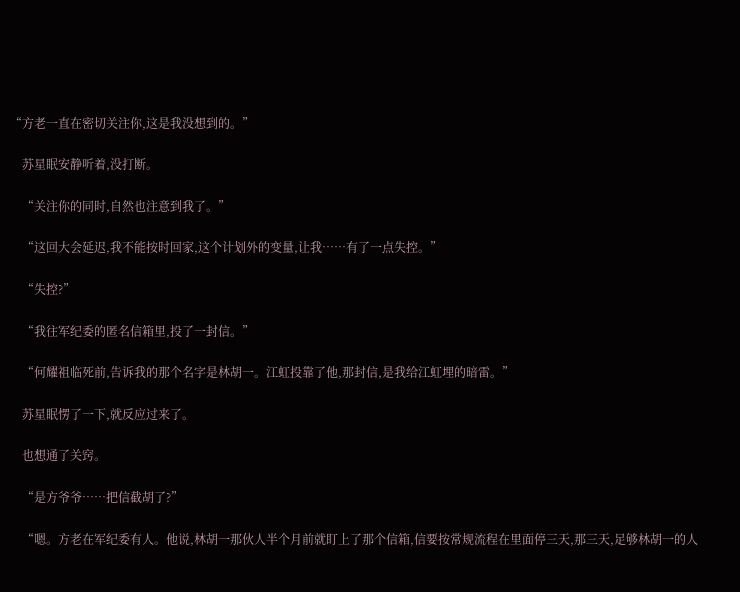“方老一直在密切关注你,这是我没想到的。”

    苏星眠安静听着,没打断。

    “关注你的同时,自然也注意到我了。”

    “这回大会延迟,我不能按时回家,这个计划外的变量,让我……有了一点失控。”

    “失控?”

    “我往军纪委的匿名信箱里,投了一封信。”

    “何耀祖临死前,告诉我的那个名字是林胡一。江虹投靠了他,那封信,是我给江虹埋的暗雷。”

    苏星眠愣了一下,就反应过来了。

    也想通了关窍。

    “是方爷爷……把信截胡了?”

    “嗯。方老在军纪委有人。他说,林胡一那伙人半个月前就盯上了那个信箱,信要按常规流程在里面停三天,那三天,足够林胡一的人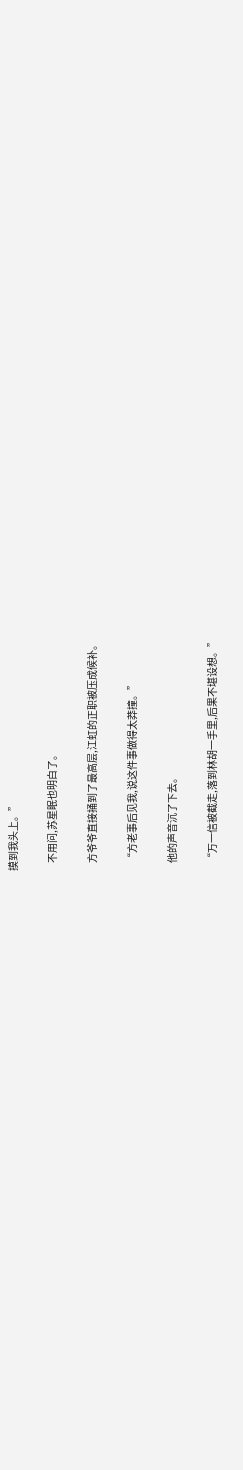摸到我头上。”

    不用问,苏星眠也明白了。

    方爷爷直接捅到了最高层,江虹的正职被压成候补。

    “方老事后见我,说这件事做得太莽撞。”

    他的声音沉了下去。

    “万一信被截走,落到林胡一手里,后果不堪设想。”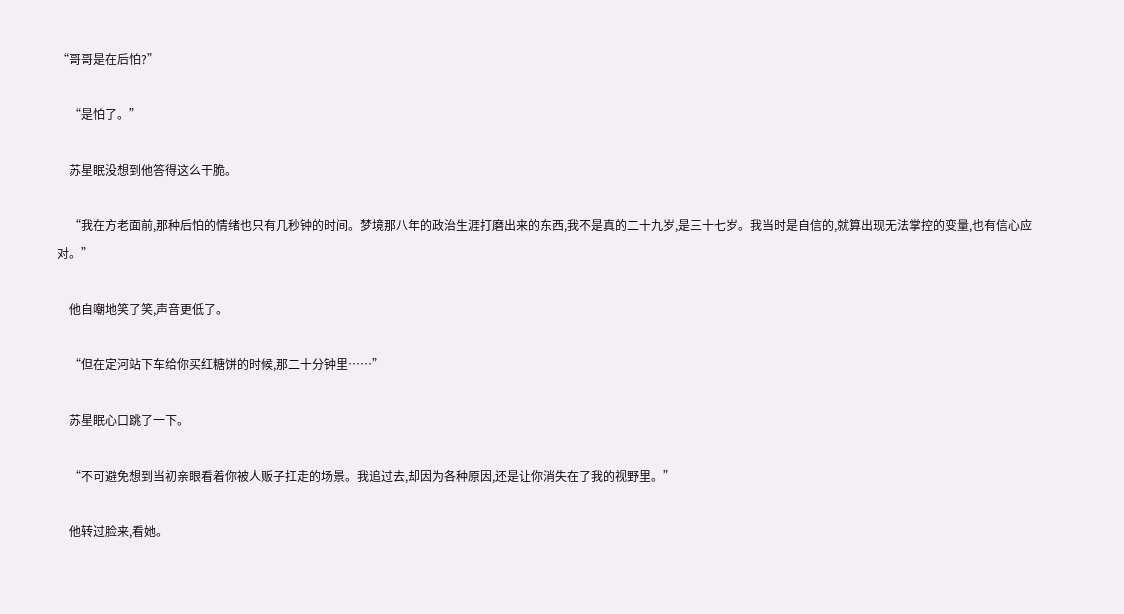“哥哥是在后怕?”

    “是怕了。”

    苏星眠没想到他答得这么干脆。

    “我在方老面前,那种后怕的情绪也只有几秒钟的时间。梦境那八年的政治生涯打磨出来的东西,我不是真的二十九岁,是三十七岁。我当时是自信的,就算出现无法掌控的变量,也有信心应对。”

    他自嘲地笑了笑,声音更低了。

    “但在定河站下车给你买红糖饼的时候,那二十分钟里……”

    苏星眠心口跳了一下。

    “不可避免想到当初亲眼看着你被人贩子扛走的场景。我追过去,却因为各种原因,还是让你消失在了我的视野里。”

    他转过脸来,看她。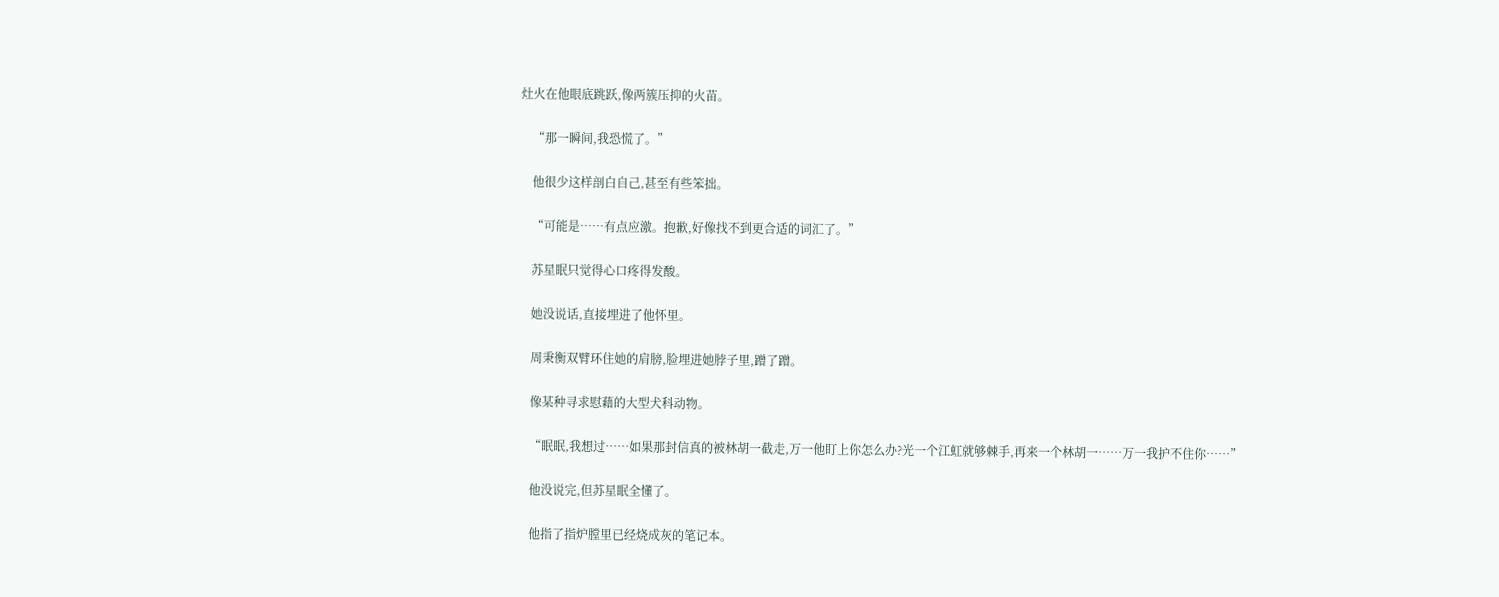灶火在他眼底跳跃,像两簇压抑的火苗。

    “那一瞬间,我恐慌了。”

    他很少这样剖白自己,甚至有些笨拙。

    “可能是……有点应激。抱歉,好像找不到更合适的词汇了。”

    苏星眠只觉得心口疼得发酸。

    她没说话,直接埋进了他怀里。

    周秉衡双臂环住她的肩膀,脸埋进她脖子里,蹭了蹭。

    像某种寻求慰藉的大型犬科动物。

    “眠眠,我想过……如果那封信真的被林胡一截走,万一他盯上你怎么办?光一个江虹就够棘手,再来一个林胡一……万一我护不住你……”

    他没说完,但苏星眠全懂了。

    他指了指炉膛里已经烧成灰的笔记本。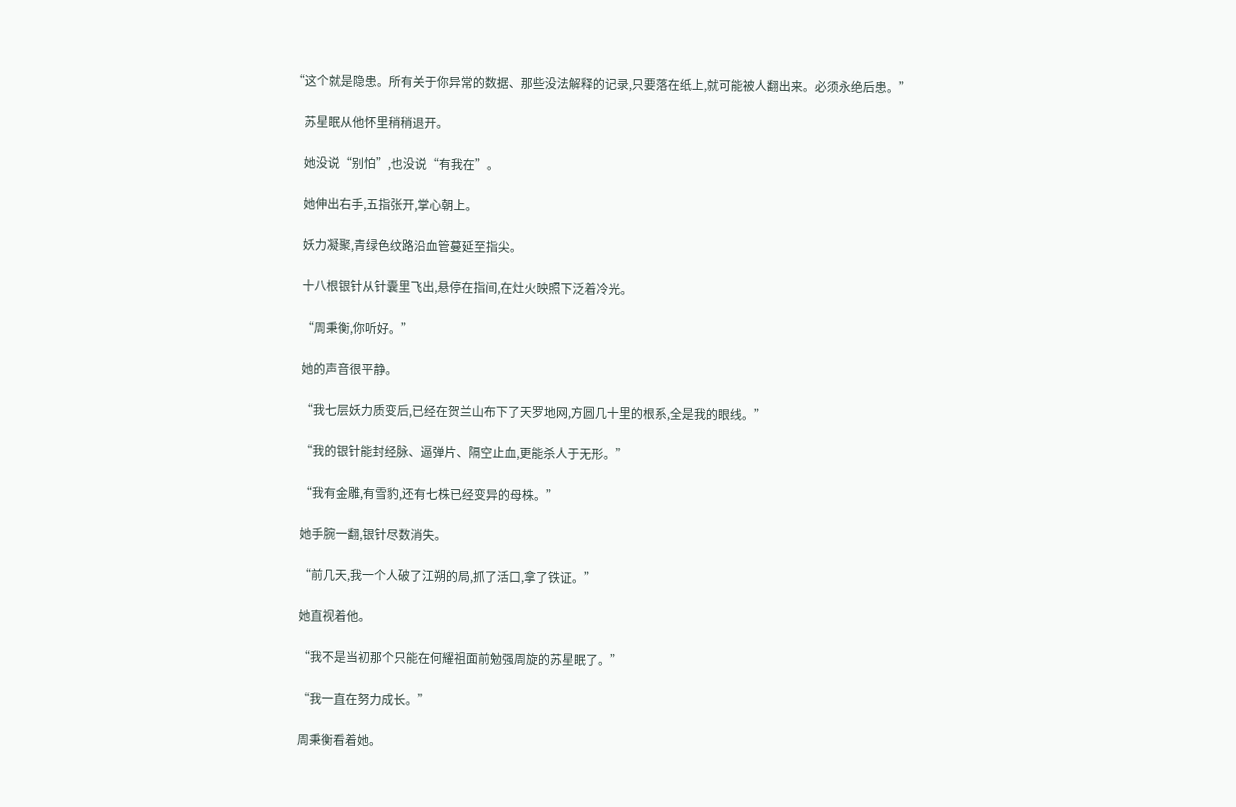“这个就是隐患。所有关于你异常的数据、那些没法解释的记录,只要落在纸上,就可能被人翻出来。必须永绝后患。”

    苏星眠从他怀里稍稍退开。

    她没说“别怕”,也没说“有我在”。

    她伸出右手,五指张开,掌心朝上。

    妖力凝聚,青绿色纹路沿血管蔓延至指尖。

    十八根银针从针囊里飞出,悬停在指间,在灶火映照下泛着冷光。

    “周秉衡,你听好。”

    她的声音很平静。

    “我七层妖力质变后,已经在贺兰山布下了天罗地网,方圆几十里的根系,全是我的眼线。”

    “我的银针能封经脉、逼弹片、隔空止血,更能杀人于无形。”

    “我有金雕,有雪豹,还有七株已经变异的母株。”

    她手腕一翻,银针尽数消失。

    “前几天,我一个人破了江朔的局,抓了活口,拿了铁证。”

    她直视着他。

    “我不是当初那个只能在何耀祖面前勉强周旋的苏星眠了。”

    “我一直在努力成长。”

    周秉衡看着她。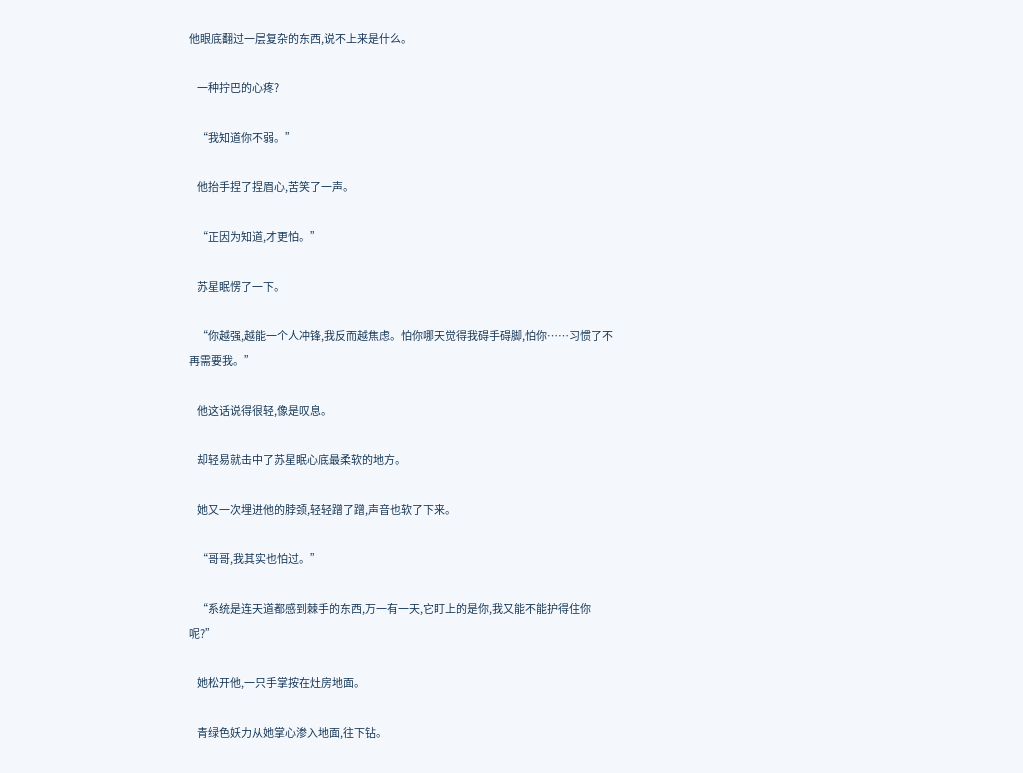他眼底翻过一层复杂的东西,说不上来是什么。

    一种拧巴的心疼?

    “我知道你不弱。”

    他抬手捏了捏眉心,苦笑了一声。

    “正因为知道,才更怕。”

    苏星眠愣了一下。

    “你越强,越能一个人冲锋,我反而越焦虑。怕你哪天觉得我碍手碍脚,怕你……习惯了不再需要我。”

    他这话说得很轻,像是叹息。

    却轻易就击中了苏星眠心底最柔软的地方。

    她又一次埋进他的脖颈,轻轻蹭了蹭,声音也软了下来。

    “哥哥,我其实也怕过。”

    “系统是连天道都感到棘手的东西,万一有一天,它盯上的是你,我又能不能护得住你呢?”

    她松开他,一只手掌按在灶房地面。

    青绿色妖力从她掌心渗入地面,往下钻。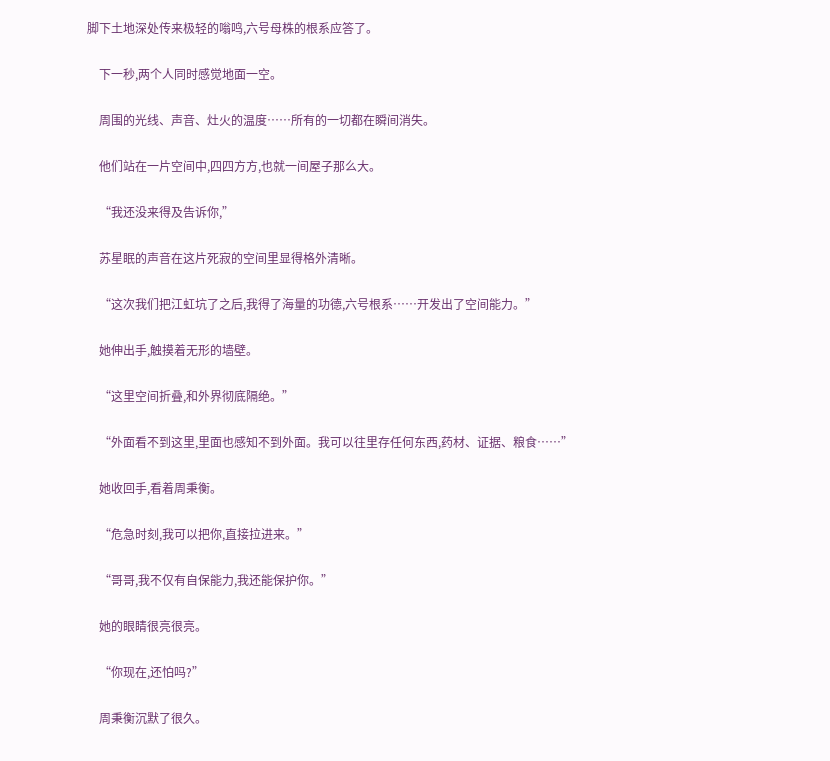脚下土地深处传来极轻的嗡鸣,六号母株的根系应答了。

    下一秒,两个人同时感觉地面一空。

    周围的光线、声音、灶火的温度……所有的一切都在瞬间消失。

    他们站在一片空间中,四四方方,也就一间屋子那么大。

    “我还没来得及告诉你,”

    苏星眠的声音在这片死寂的空间里显得格外清晰。

    “这次我们把江虹坑了之后,我得了海量的功德,六号根系……开发出了空间能力。”

    她伸出手,触摸着无形的墙壁。

    “这里空间折叠,和外界彻底隔绝。”

    “外面看不到这里,里面也感知不到外面。我可以往里存任何东西,药材、证据、粮食……”

    她收回手,看着周秉衡。

    “危急时刻,我可以把你,直接拉进来。”

    “哥哥,我不仅有自保能力,我还能保护你。”

    她的眼睛很亮很亮。

    “你现在,还怕吗?”

    周秉衡沉默了很久。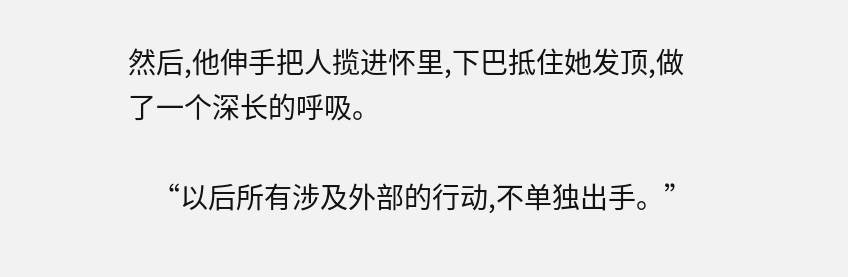然后,他伸手把人揽进怀里,下巴抵住她发顶,做了一个深长的呼吸。

    “以后所有涉及外部的行动,不单独出手。”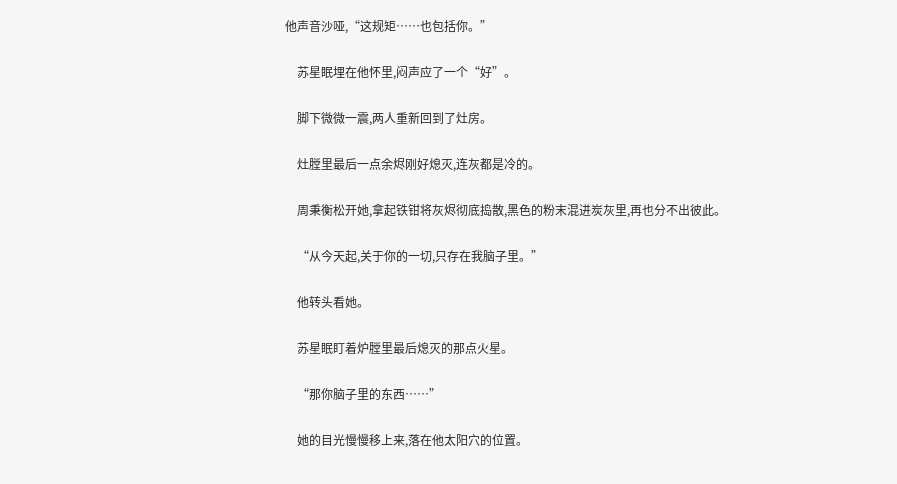他声音沙哑,“这规矩……也包括你。”

    苏星眠埋在他怀里,闷声应了一个“好”。

    脚下微微一震,两人重新回到了灶房。

    灶膛里最后一点余烬刚好熄灭,连灰都是冷的。

    周秉衡松开她,拿起铁钳将灰烬彻底捣散,黑色的粉末混进炭灰里,再也分不出彼此。

    “从今天起,关于你的一切,只存在我脑子里。”

    他转头看她。

    苏星眠盯着炉膛里最后熄灭的那点火星。

    “那你脑子里的东西……”

    她的目光慢慢移上来,落在他太阳穴的位置。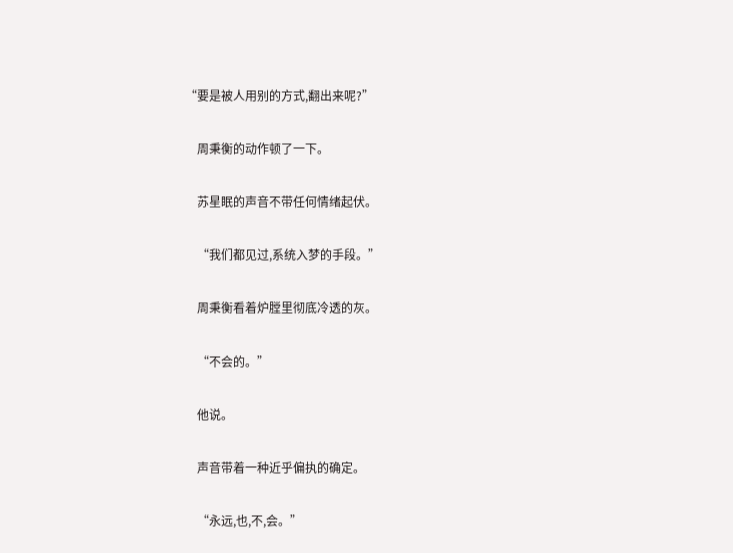“要是被人用别的方式,翻出来呢?”

    周秉衡的动作顿了一下。

    苏星眠的声音不带任何情绪起伏。

    “我们都见过,系统入梦的手段。”

    周秉衡看着炉膛里彻底冷透的灰。

    “不会的。”

    他说。

    声音带着一种近乎偏执的确定。

    “永远,也,不,会。”